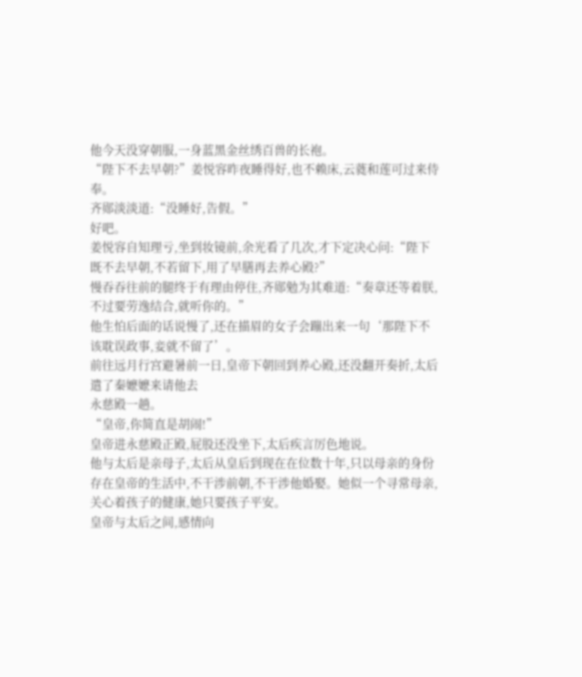他今天没穿朝服,一身蓝黑金丝绣百兽的长袍。
“陛下不去早朝?”姜悦容昨夜睡得好,也不赖床,云蕤和莲可过来侍奉。
齐郧淡淡道:“没睡好,告假。”
好吧。
姜悦容自知理亏,坐到妆镜前,余光看了几次,才下定决心问:“陛下既不去早朝,不若留下,用了早膳再去养心殿?”
慢吞吞往前的腿终于有理由停住,齐郧勉为其难道:“奏章还等着朕,不过要劳逸结合,就听你的。”
他生怕后面的话说慢了,还在描眉的女子会蹦出来一句‘那陛下不该耽误政事,妾就不留了’。
前往远月行宫避暑前一日,皇帝下朝回到养心殿,还没翻开奏折,太后遣了秦嬷嬷来请他去
永慈殿一趟。
“皇帝,你简直是胡闹!”
皇帝进永慈殿正殿,屁股还没坐下,太后疾言厉色地说。
他与太后是亲母子,太后从皇后到现在在位数十年,只以母亲的身份存在皇帝的生活中,不干涉前朝,不干涉他婚娶。她似一个寻常母亲,关心着孩子的健康,她只要孩子平安。
皇帝与太后之间,感情向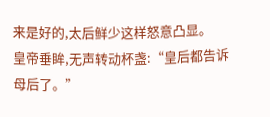来是好的,太后鲜少这样怒意凸显。
皇帝垂眸,无声转动杯盏:“皇后都告诉母后了。”